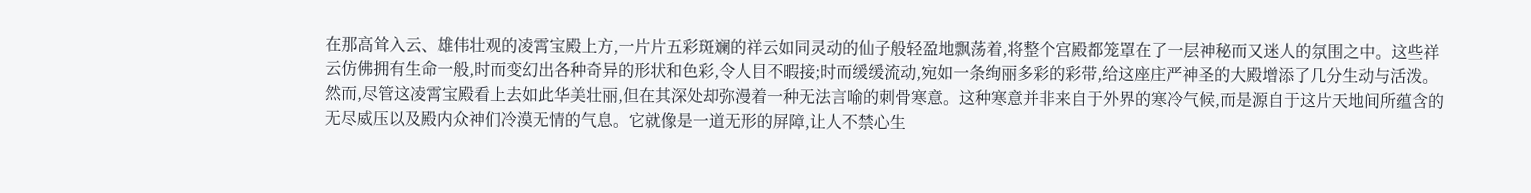在那高耸入云、雄伟壮观的凌霄宝殿上方,一片片五彩斑斓的祥云如同灵动的仙子般轻盈地飘荡着,将整个宫殿都笼罩在了一层神秘而又迷人的氛围之中。这些祥云仿佛拥有生命一般,时而变幻出各种奇异的形状和色彩,令人目不暇接;时而缓缓流动,宛如一条绚丽多彩的彩带,给这座庄严神圣的大殿增添了几分生动与活泼。
然而,尽管这凌霄宝殿看上去如此华美壮丽,但在其深处却弥漫着一种无法言喻的刺骨寒意。这种寒意并非来自于外界的寒冷气候,而是源自于这片天地间所蕴含的无尽威压以及殿内众神们冷漠无情的气息。它就像是一道无形的屏障,让人不禁心生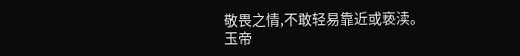敬畏之情,不敢轻易靠近或亵渎。
玉帝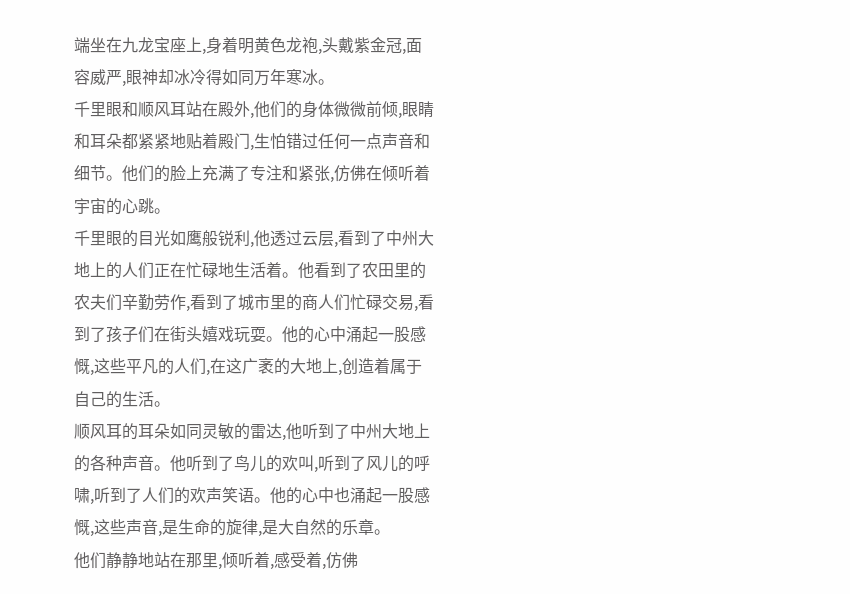端坐在九龙宝座上,身着明黄色龙袍,头戴紫金冠,面容威严,眼神却冰冷得如同万年寒冰。
千里眼和顺风耳站在殿外,他们的身体微微前倾,眼睛和耳朵都紧紧地贴着殿门,生怕错过任何一点声音和细节。他们的脸上充满了专注和紧张,仿佛在倾听着宇宙的心跳。
千里眼的目光如鹰般锐利,他透过云层,看到了中州大地上的人们正在忙碌地生活着。他看到了农田里的农夫们辛勤劳作,看到了城市里的商人们忙碌交易,看到了孩子们在街头嬉戏玩耍。他的心中涌起一股感慨,这些平凡的人们,在这广袤的大地上,创造着属于自己的生活。
顺风耳的耳朵如同灵敏的雷达,他听到了中州大地上的各种声音。他听到了鸟儿的欢叫,听到了风儿的呼啸,听到了人们的欢声笑语。他的心中也涌起一股感慨,这些声音,是生命的旋律,是大自然的乐章。
他们静静地站在那里,倾听着,感受着,仿佛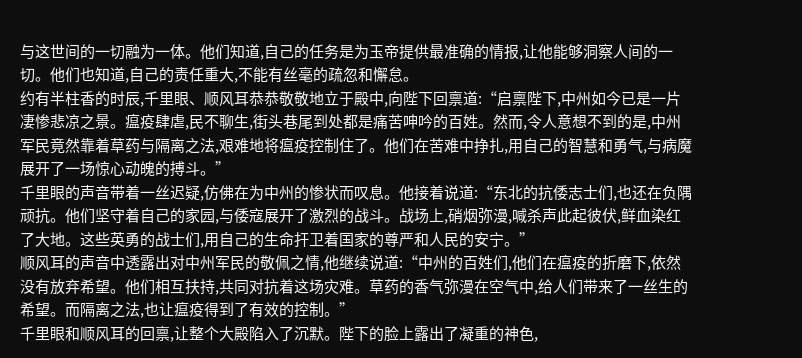与这世间的一切融为一体。他们知道,自己的任务是为玉帝提供最准确的情报,让他能够洞察人间的一切。他们也知道,自己的责任重大,不能有丝毫的疏忽和懈怠。
约有半柱香的时辰,千里眼、顺风耳恭恭敬敬地立于殿中,向陛下回禀道:“启禀陛下,中州如今已是一片凄惨悲凉之景。瘟疫肆虐,民不聊生,街头巷尾到处都是痛苦呻吟的百姓。然而,令人意想不到的是,中州军民竟然靠着草药与隔离之法,艰难地将瘟疫控制住了。他们在苦难中挣扎,用自己的智慧和勇气,与病魔展开了一场惊心动魄的搏斗。”
千里眼的声音带着一丝迟疑,仿佛在为中州的惨状而叹息。他接着说道:“东北的抗倭志士们,也还在负隅顽抗。他们坚守着自己的家园,与倭寇展开了激烈的战斗。战场上,硝烟弥漫,喊杀声此起彼伏,鲜血染红了大地。这些英勇的战士们,用自己的生命扞卫着国家的尊严和人民的安宁。”
顺风耳的声音中透露出对中州军民的敬佩之情,他继续说道:“中州的百姓们,他们在瘟疫的折磨下,依然没有放弃希望。他们相互扶持,共同对抗着这场灾难。草药的香气弥漫在空气中,给人们带来了一丝生的希望。而隔离之法,也让瘟疫得到了有效的控制。”
千里眼和顺风耳的回禀,让整个大殿陷入了沉默。陛下的脸上露出了凝重的神色,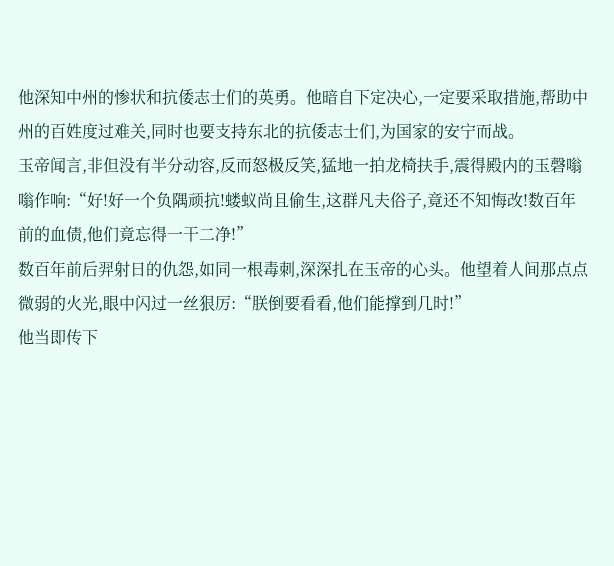他深知中州的惨状和抗倭志士们的英勇。他暗自下定决心,一定要采取措施,帮助中州的百姓度过难关,同时也要支持东北的抗倭志士们,为国家的安宁而战。
玉帝闻言,非但没有半分动容,反而怒极反笑,猛地一拍龙椅扶手,震得殿内的玉磬嗡嗡作响:“好!好一个负隅顽抗!蝼蚁尚且偷生,这群凡夫俗子,竟还不知悔改!数百年前的血债,他们竟忘得一干二净!”
数百年前后羿射日的仇怨,如同一根毒刺,深深扎在玉帝的心头。他望着人间那点点微弱的火光,眼中闪过一丝狠厉:“朕倒要看看,他们能撑到几时!”
他当即传下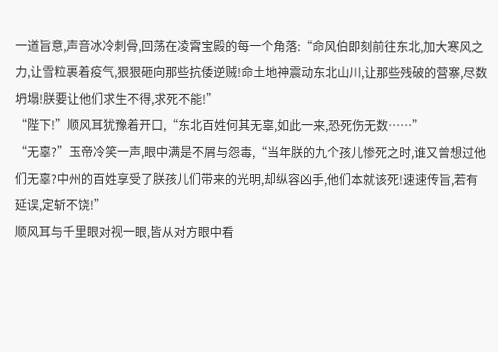一道旨意,声音冰冷刺骨,回荡在凌霄宝殿的每一个角落:“命风伯即刻前往东北,加大寒风之力,让雪粒裹着疫气,狠狠砸向那些抗倭逆贼!命土地神震动东北山川,让那些残破的营寨,尽数坍塌!朕要让他们求生不得,求死不能!”
“陛下!”顺风耳犹豫着开口,“东北百姓何其无辜,如此一来,恐死伤无数……”
“无辜?”玉帝冷笑一声,眼中满是不屑与怨毒,“当年朕的九个孩儿惨死之时,谁又曾想过他们无辜?中州的百姓享受了朕孩儿们带来的光明,却纵容凶手,他们本就该死!速速传旨,若有延误,定斩不饶!”
顺风耳与千里眼对视一眼,皆从对方眼中看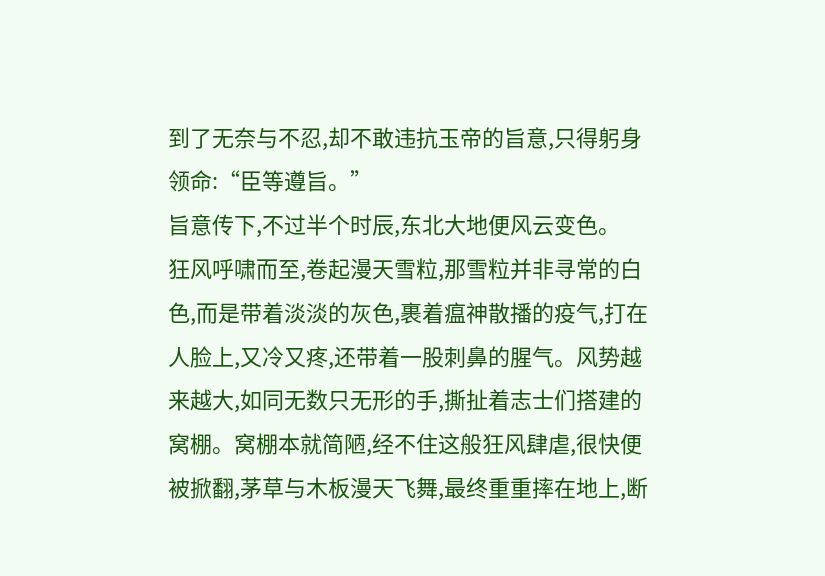到了无奈与不忍,却不敢违抗玉帝的旨意,只得躬身领命:“臣等遵旨。”
旨意传下,不过半个时辰,东北大地便风云变色。
狂风呼啸而至,卷起漫天雪粒,那雪粒并非寻常的白色,而是带着淡淡的灰色,裹着瘟神散播的疫气,打在人脸上,又冷又疼,还带着一股刺鼻的腥气。风势越来越大,如同无数只无形的手,撕扯着志士们搭建的窝棚。窝棚本就简陋,经不住这般狂风肆虐,很快便被掀翻,茅草与木板漫天飞舞,最终重重摔在地上,断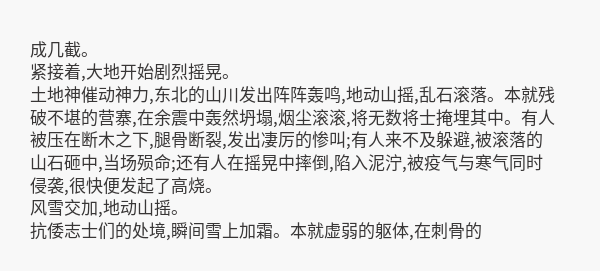成几截。
紧接着,大地开始剧烈摇晃。
土地神催动神力,东北的山川发出阵阵轰鸣,地动山摇,乱石滚落。本就残破不堪的营寨,在余震中轰然坍塌,烟尘滚滚,将无数将士掩埋其中。有人被压在断木之下,腿骨断裂,发出凄厉的惨叫;有人来不及躲避,被滚落的山石砸中,当场殒命;还有人在摇晃中摔倒,陷入泥泞,被疫气与寒气同时侵袭,很快便发起了高烧。
风雪交加,地动山摇。
抗倭志士们的处境,瞬间雪上加霜。本就虚弱的躯体,在刺骨的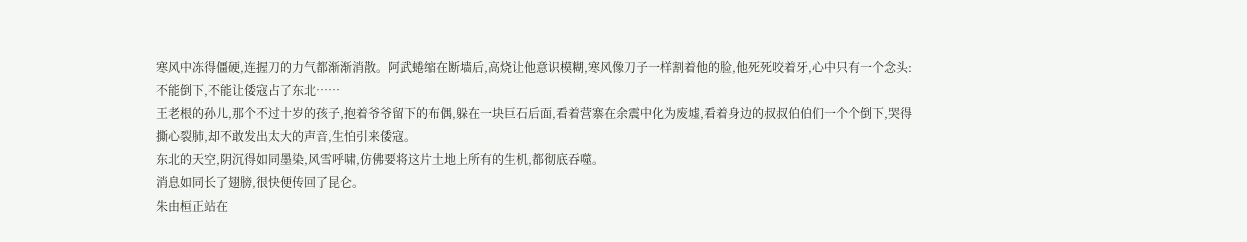寒风中冻得僵硬,连握刀的力气都渐渐消散。阿武蜷缩在断墙后,高烧让他意识模糊,寒风像刀子一样割着他的脸,他死死咬着牙,心中只有一个念头:不能倒下,不能让倭寇占了东北……
王老根的孙儿,那个不过十岁的孩子,抱着爷爷留下的布偶,躲在一块巨石后面,看着营寨在余震中化为废墟,看着身边的叔叔伯伯们一个个倒下,哭得撕心裂肺,却不敢发出太大的声音,生怕引来倭寇。
东北的天空,阴沉得如同墨染,风雪呼啸,仿佛要将这片土地上所有的生机,都彻底吞噬。
消息如同长了翅膀,很快便传回了昆仑。
朱由桓正站在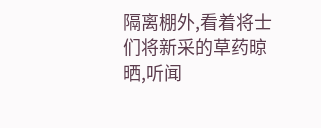隔离棚外,看着将士们将新采的草药晾晒,听闻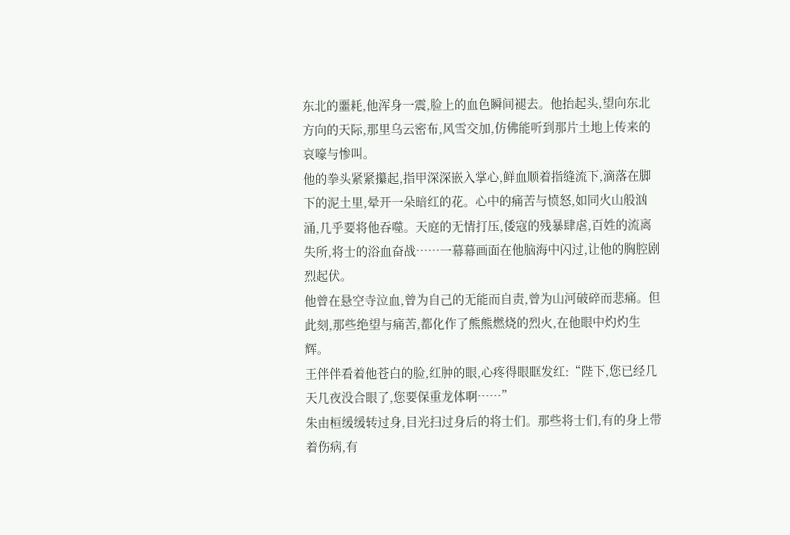东北的噩耗,他浑身一震,脸上的血色瞬间褪去。他抬起头,望向东北方向的天际,那里乌云密布,风雪交加,仿佛能听到那片土地上传来的哀嚎与惨叫。
他的拳头紧紧攥起,指甲深深嵌入掌心,鲜血顺着指缝流下,滴落在脚下的泥土里,晕开一朵暗红的花。心中的痛苦与愤怒,如同火山般汹涌,几乎要将他吞噬。天庭的无情打压,倭寇的残暴肆虐,百姓的流离失所,将士的浴血奋战……一幕幕画面在他脑海中闪过,让他的胸腔剧烈起伏。
他曾在悬空寺泣血,曾为自己的无能而自责,曾为山河破碎而悲痛。但此刻,那些绝望与痛苦,都化作了熊熊燃烧的烈火,在他眼中灼灼生辉。
王伴伴看着他苍白的脸,红肿的眼,心疼得眼眶发红:“陛下,您已经几天几夜没合眼了,您要保重龙体啊……”
朱由桓缓缓转过身,目光扫过身后的将士们。那些将士们,有的身上带着伤病,有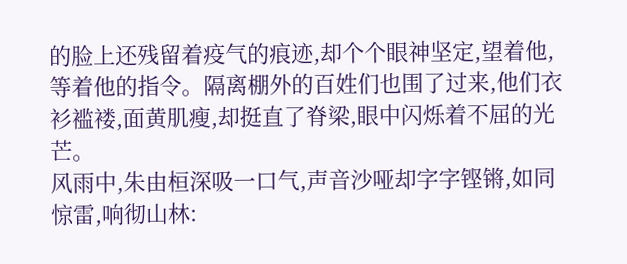的脸上还残留着疫气的痕迹,却个个眼神坚定,望着他,等着他的指令。隔离棚外的百姓们也围了过来,他们衣衫褴褛,面黄肌瘦,却挺直了脊梁,眼中闪烁着不屈的光芒。
风雨中,朱由桓深吸一口气,声音沙哑却字字铿锵,如同惊雷,响彻山林: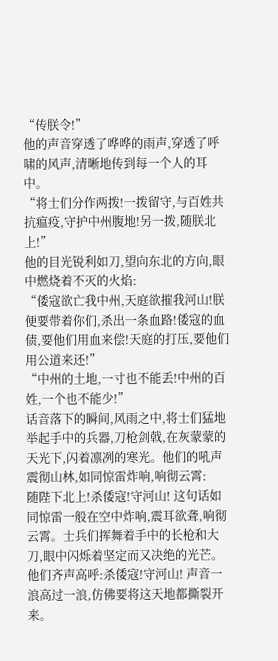“传朕令!”
他的声音穿透了哗哗的雨声,穿透了呼啸的风声,清晰地传到每一个人的耳中。
“将士们分作两拨!一拨留守,与百姓共抗瘟疫,守护中州腹地!另一拨,随朕北上!”
他的目光锐利如刀,望向东北的方向,眼中燃烧着不灭的火焰:
“倭寇欲亡我中州,天庭欲摧我河山!朕便要带着你们,杀出一条血路!倭寇的血债,要他们用血来偿!天庭的打压,要他们用公道来还!”
“中州的土地,一寸也不能丢!中州的百姓,一个也不能少!”
话音落下的瞬间,风雨之中,将士们猛地举起手中的兵器,刀枪剑戟,在灰蒙蒙的天光下,闪着凛冽的寒光。他们的吼声震彻山林,如同惊雷炸响,响彻云霄:
随陛下北上!杀倭寇!守河山! 这句话如同惊雷一般在空中炸响,震耳欲聋,响彻云霄。士兵们挥舞着手中的长枪和大刀,眼中闪烁着坚定而又决绝的光芒。他们齐声高呼:杀倭寇!守河山! 声音一浪高过一浪,仿佛要将这天地都撕裂开来。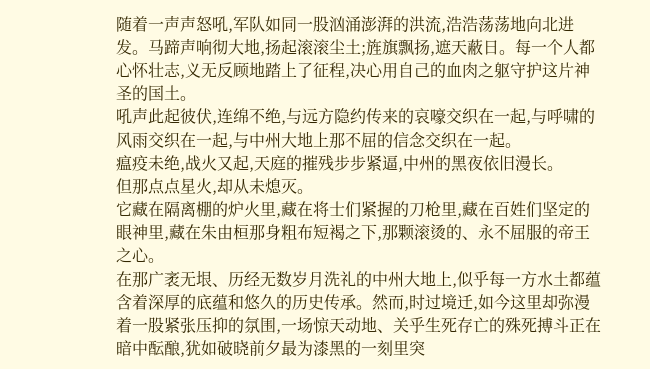随着一声声怒吼,军队如同一股汹涌澎湃的洪流,浩浩荡荡地向北进发。马蹄声响彻大地,扬起滚滚尘土;旌旗飘扬,遮天蔽日。每一个人都心怀壮志,义无反顾地踏上了征程,决心用自己的血肉之躯守护这片神圣的国土。
吼声此起彼伏,连绵不绝,与远方隐约传来的哀嚎交织在一起,与呼啸的风雨交织在一起,与中州大地上那不屈的信念交织在一起。
瘟疫未绝,战火又起,天庭的摧残步步紧逼,中州的黑夜依旧漫长。
但那点点星火,却从未熄灭。
它藏在隔离棚的炉火里,藏在将士们紧握的刀枪里,藏在百姓们坚定的眼神里,藏在朱由桓那身粗布短褐之下,那颗滚烫的、永不屈服的帝王之心。
在那广袤无垠、历经无数岁月洗礼的中州大地上,似乎每一方水土都蕴含着深厚的底蕴和悠久的历史传承。然而,时过境迁,如今这里却弥漫着一股紧张压抑的氛围,一场惊天动地、关乎生死存亡的殊死搏斗正在暗中酝酿,犹如破晓前夕最为漆黑的一刻里突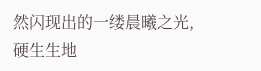然闪现出的一缕晨曦之光,硬生生地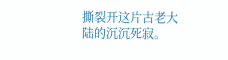撕裂开这片古老大陆的沉沉死寂。